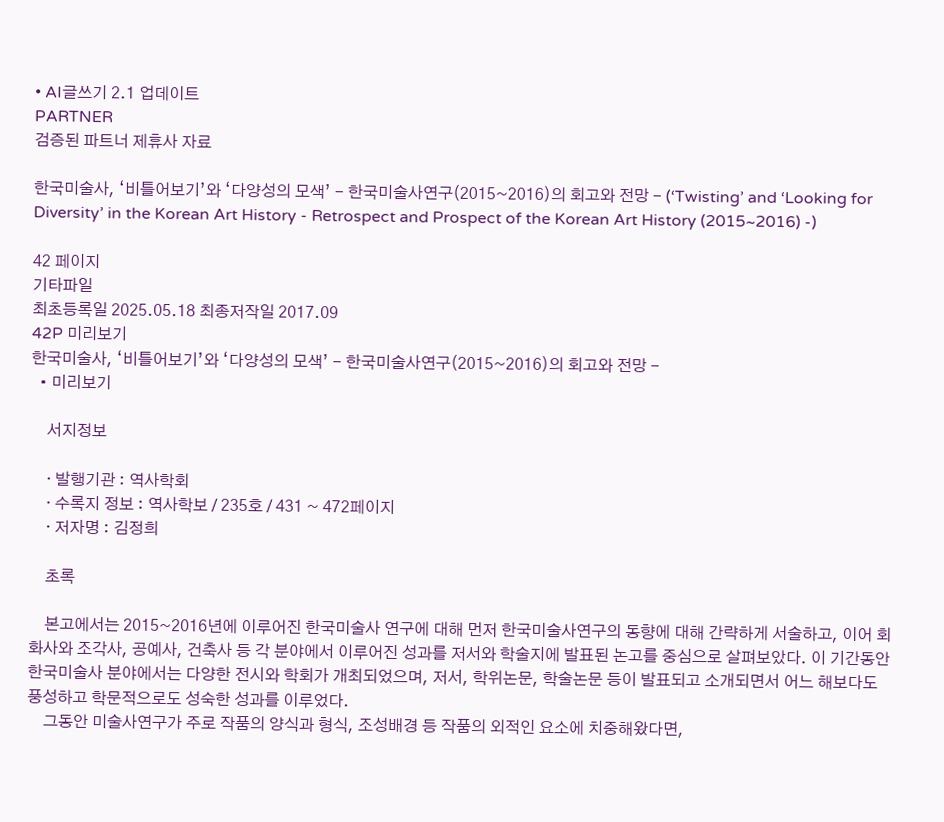• AI글쓰기 2.1 업데이트
PARTNER
검증된 파트너 제휴사 자료

한국미술사, ‘비틀어보기’와 ‘다양성의 모색’ - 한국미술사연구(2015~2016)의 회고와 전망 - (‘Twisting’ and ‘Looking for Diversity’ in the Korean Art History - Retrospect and Prospect of the Korean Art History (2015~2016) -)

42 페이지
기타파일
최초등록일 2025.05.18 최종저작일 2017.09
42P 미리보기
한국미술사, ‘비틀어보기’와 ‘다양성의 모색’ - 한국미술사연구(2015~2016)의 회고와 전망 -
  • 미리보기

    서지정보

    · 발행기관 : 역사학회
    · 수록지 정보 : 역사학보 / 235호 / 431 ~ 472페이지
    · 저자명 : 김정희

    초록

    본고에서는 2015~2016년에 이루어진 한국미술사 연구에 대해 먼저 한국미술사연구의 동향에 대해 간략하게 서술하고, 이어 회화사와 조각사, 공예사, 건축사 등 각 분야에서 이루어진 성과를 저서와 학술지에 발표된 논고를 중심으로 살펴보았다. 이 기간동안 한국미술사 분야에서는 다양한 전시와 학회가 개최되었으며, 저서, 학위논문, 학술논문 등이 발표되고 소개되면서 어느 해보다도 풍성하고 학문적으로도 성숙한 성과를 이루었다.
    그동안 미술사연구가 주로 작품의 양식과 형식, 조성배경 등 작품의 외적인 요소에 치중해왔다면,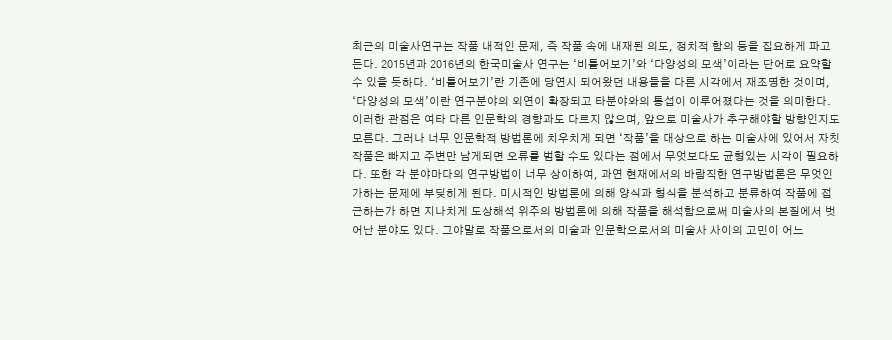최근의 미술사연구는 작품 내적인 문제, 즉 작품 속에 내재된 의도, 정치적 함의 등을 집요하게 파고든다. 2015년과 2016년의 한국미술사 연구는 ‘비틀어보기’와 ‘다양성의 모색’이라는 단어로 요약할 수 있을 듯하다. ‘비틀어보기’란 기존에 당연시 되어왔던 내용들을 다른 시각에서 재조명한 것이며, ‘다양성의 모색’이란 연구분야의 외연이 확장되고 타분야와의 통섭이 이루어졌다는 것을 의미한다. 이러한 관점은 여타 다른 인문학의 경향과도 다르지 않으며, 앞으로 미술사가 추구해야할 방향인지도 모른다. 그러나 너무 인문학적 방법론에 치우치게 되면 ‘작품’을 대상으로 하는 미술사에 있어서 자칫 작품은 빠지고 주변만 남게되면 오류를 범할 수도 있다는 점에서 무엇보다도 균형있는 시각이 필요하다. 또한 각 분야마다의 연구방법이 너무 상이하여, 과연 현재에서의 바람직한 연구방법론은 무엇인가하는 문제에 부딪히게 된다. 미시적인 방법론에 의해 양식과 형식을 분석하고 분류하여 작품에 접근하는가 하면 지나치게 도상해석 위주의 방법론에 의해 작품을 해석함으로써 미술사의 본질에서 벗어난 분야도 있다. 그야말로 작품으로서의 미술과 인문학으로서의 미술사 사이의 고민이 어느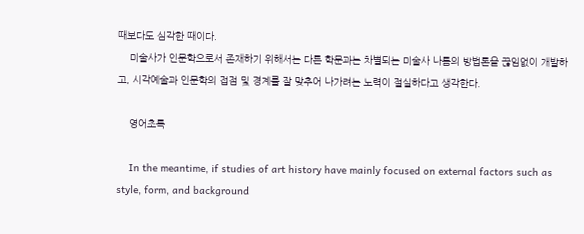때보다도 심각한 때이다.
    미술사가 인문학으로서 존재하기 위해서는 다른 학문과는 차별되는 미술사 나름의 방법론을 끊임없이 개발하고, 시각예술과 인문학의 접점 및 경계를 잘 맞추어 나가려는 노력이 절실하다고 생각한다.

    영어초록

    In the meantime, if studies of art history have mainly focused on external factors such as style, form, and background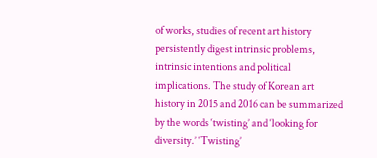of works, studies of recent art history persistently digest intrinsic problems, intrinsic intentions and political implications. The study of Korean art history in 2015 and 2016 can be summarized by the words ‘twisting’ and ‘looking for diversity.’ ‘Twisting’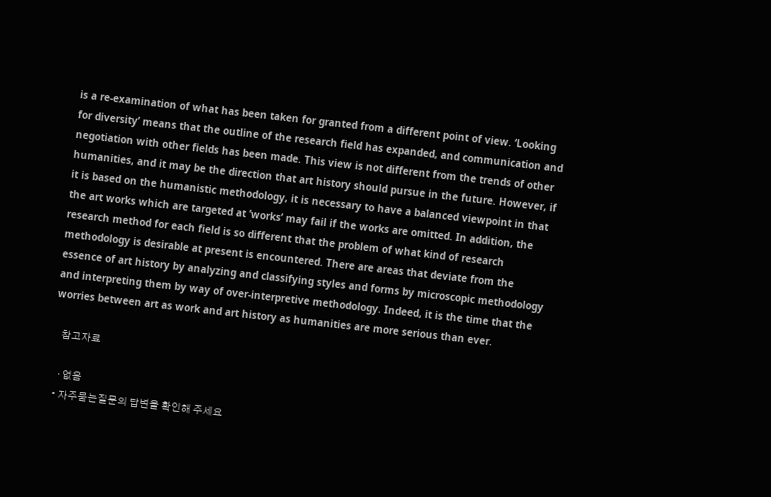is a re‐examination of what has been taken for granted from a different point of view. ‘Looking for diversity’ means that the outline of the research field has expanded, and communication and negotiation with other fields has been made. This view is not different from the trends of other humanities, and it may be the direction that art history should pursue in the future. However, if it is based on the humanistic methodology, it is necessary to have a balanced viewpoint in that the art works which are targeted at ‘works’ may fail if the works are omitted. In addition, the research method for each field is so different that the problem of what kind of research methodology is desirable at present is encountered. There are areas that deviate from the essence of art history by analyzing and classifying styles and forms by microscopic methodology and interpreting them by way of over‐interpretive methodology. Indeed, it is the time that the worries between art as work and art history as humanities are more serious than ever.

    참고자료

    · 없음
  • 자주묻는질문의 답변을 확인해 주세요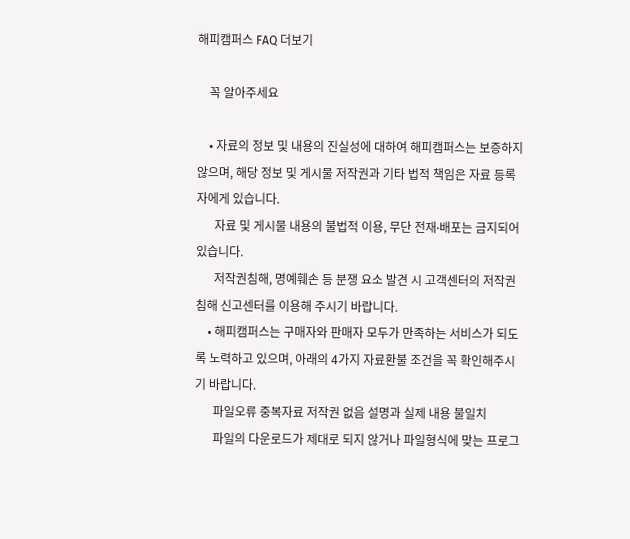해피캠퍼스 FAQ 더보기

    꼭 알아주세요

    • 자료의 정보 및 내용의 진실성에 대하여 해피캠퍼스는 보증하지 않으며, 해당 정보 및 게시물 저작권과 기타 법적 책임은 자료 등록자에게 있습니다.
      자료 및 게시물 내용의 불법적 이용, 무단 전재∙배포는 금지되어 있습니다.
      저작권침해, 명예훼손 등 분쟁 요소 발견 시 고객센터의 저작권침해 신고센터를 이용해 주시기 바랍니다.
    • 해피캠퍼스는 구매자와 판매자 모두가 만족하는 서비스가 되도록 노력하고 있으며, 아래의 4가지 자료환불 조건을 꼭 확인해주시기 바랍니다.
      파일오류 중복자료 저작권 없음 설명과 실제 내용 불일치
      파일의 다운로드가 제대로 되지 않거나 파일형식에 맞는 프로그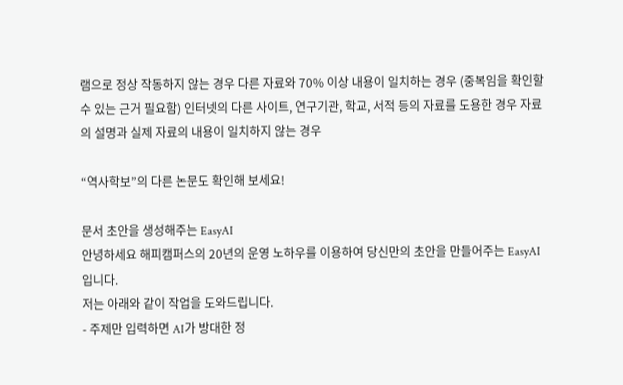램으로 정상 작동하지 않는 경우 다른 자료와 70% 이상 내용이 일치하는 경우 (중복임을 확인할 수 있는 근거 필요함) 인터넷의 다른 사이트, 연구기관, 학교, 서적 등의 자료를 도용한 경우 자료의 설명과 실제 자료의 내용이 일치하지 않는 경우

“역사학보”의 다른 논문도 확인해 보세요!

문서 초안을 생성해주는 EasyAI
안녕하세요 해피캠퍼스의 20년의 운영 노하우를 이용하여 당신만의 초안을 만들어주는 EasyAI 입니다.
저는 아래와 같이 작업을 도와드립니다.
- 주제만 입력하면 AI가 방대한 정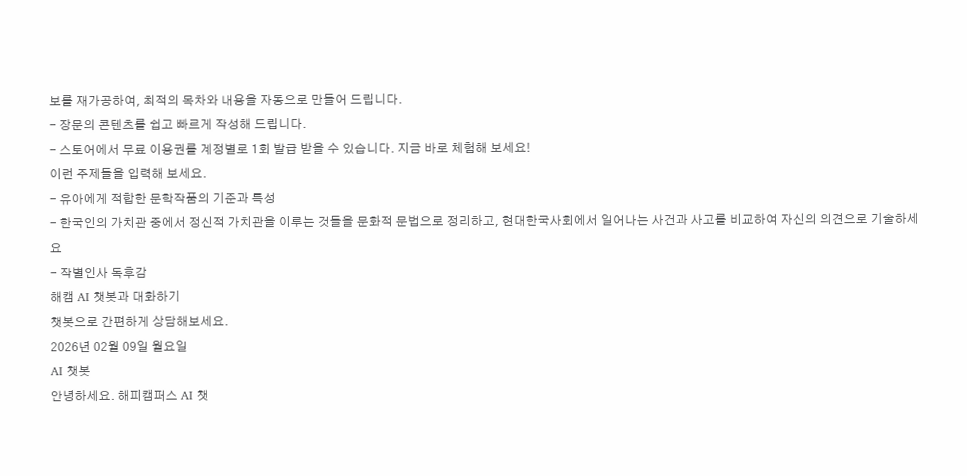보를 재가공하여, 최적의 목차와 내용을 자동으로 만들어 드립니다.
- 장문의 콘텐츠를 쉽고 빠르게 작성해 드립니다.
- 스토어에서 무료 이용권를 계정별로 1회 발급 받을 수 있습니다. 지금 바로 체험해 보세요!
이런 주제들을 입력해 보세요.
- 유아에게 적합한 문학작품의 기준과 특성
- 한국인의 가치관 중에서 정신적 가치관을 이루는 것들을 문화적 문법으로 정리하고, 현대한국사회에서 일어나는 사건과 사고를 비교하여 자신의 의견으로 기술하세요
- 작별인사 독후감
해캠 AI 챗봇과 대화하기
챗봇으로 간편하게 상담해보세요.
2026년 02월 09일 월요일
AI 챗봇
안녕하세요. 해피캠퍼스 AI 챗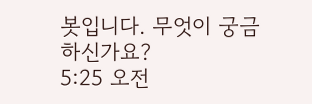봇입니다. 무엇이 궁금하신가요?
5:25 오전